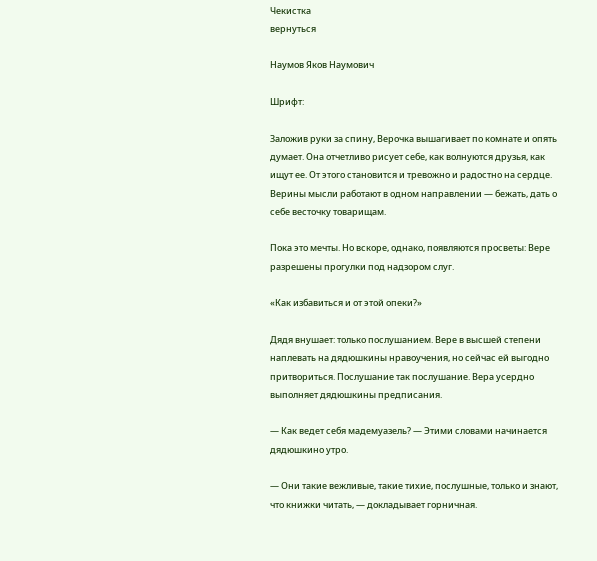Чекистка
вернуться

Наумов Яков Наумович

Шрифт:

Заложив руки за спину, Верочка вышагивает по комнате и опять думает. Она отчетливо рисует себе, как волнуются друзья, как ищут ее. От этого становится и тревожно и радостно на сердце. Верины мысли работают в одном направлении — бежать, дать о себе весточку товарищам.

Пока это мечты. Но вскоре, однако, появляются просветы: Вере разрешены прогулки под надзором слуг.

«Как избавиться и от этой опеки?»

Дядя внушает: только послушанием. Вере в высшей степени наплевать на дядюшкины нравоучения, но сейчас ей выгодно притвориться. Послушание так послушание. Вера усердно выполняет дядюшкины предписания.

— Как ведет себя мадемуазель? — Этими словами начинается дядюшкино утро.

— Они такие вежливые, такие тихие, послушные, только и знают, что книжки читать, — докладывает горничная.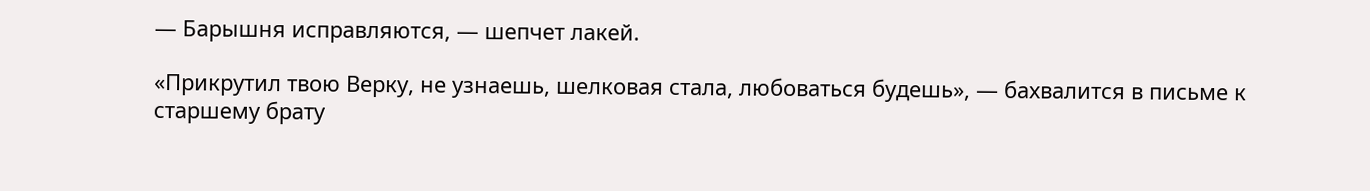— Барышня исправляются, — шепчет лакей.

«Прикрутил твою Верку, не узнаешь, шелковая стала, любоваться будешь», — бахвалится в письме к старшему брату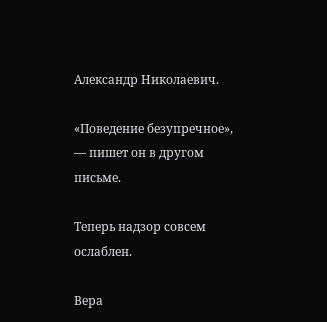Александр Николаевич.

«Поведение безупречное», — пишет он в другом письме.

Теперь надзор совсем ослаблен.

Вера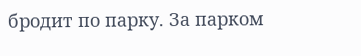бродит по парку. За парком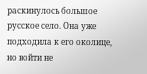раскинулось большое русское село. Она уже подходила к его околице, но войти не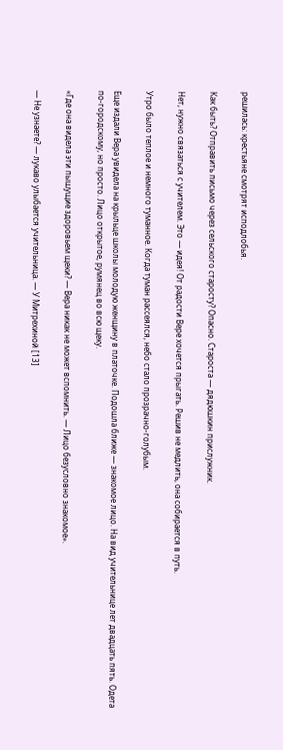решилась: крестьяне смотрят исподлобья.

Как быть? Отправить письмо через сельского старосту? Опасно. Староста — дядюшкин прислужник.

Нет, нужно связаться с учителем. Это — идея! От радости Вере хочется прыгать. Решив не медлить, она собирается в путь.

Утро было теплое и немного туманное. Когда туман рассеялся, небо стало прозрачно-голубым.

Еще издали Вера увидела на крыльце школы молодую женщину в платочке. Подошла ближе — знакомое лицо. На вид учительнице лет двадцать пять. Одета по-городскому, но просто. Лицо открытое, румянец во всю щеку.

«Где она видела эти пышущие здоровьем щеки? — Вера никак не может вспомнить. — Лицо безусловно знакомое».

— Не узнаете? — лукаво улыбается учительница. — У Митрехиной [13]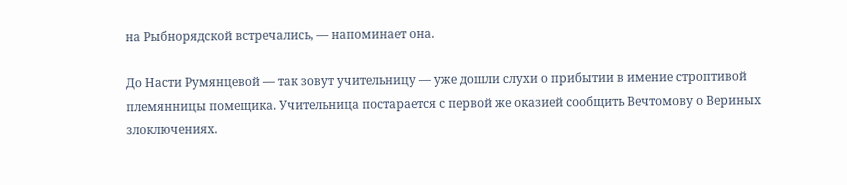на Рыбнорядской встречались, — напоминает она.

До Насти Румянцевой — так зовут учительницу — уже дошли слухи о прибытии в имение строптивой племянницы помещика. Учительница постарается с первой же оказией сообщить Вечтомову о Вериных злоключениях.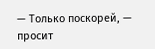— Только поскорей, — просит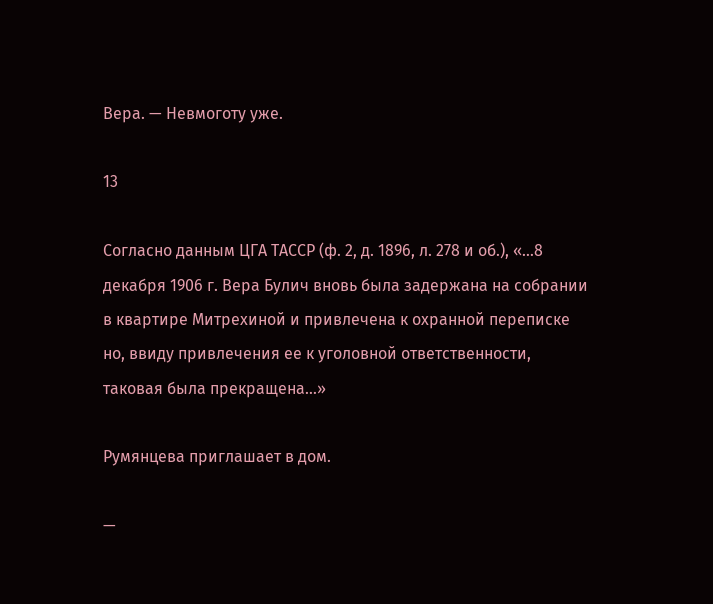Вера. — Невмоготу уже.

13

Согласно данным ЦГА ТАССР (ф. 2, д. 1896, л. 278 и об.), «…8 декабря 1906 г. Вера Булич вновь была задержана на собрании в квартире Митрехиной и привлечена к охранной переписке но, ввиду привлечения ее к уголовной ответственности, таковая была прекращена…»

Румянцева приглашает в дом.

—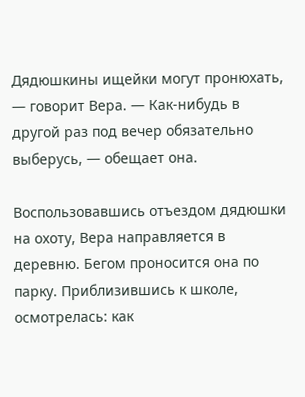Дядюшкины ищейки могут пронюхать, — говорит Вера. — Как-нибудь в другой раз под вечер обязательно выберусь, — обещает она.

Воспользовавшись отъездом дядюшки на охоту, Вера направляется в деревню. Бегом проносится она по парку. Приблизившись к школе, осмотрелась: как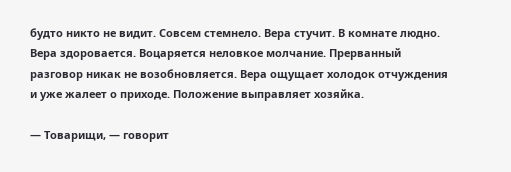будто никто не видит. Совсем стемнело. Вера стучит. В комнате людно. Вера здоровается. Воцаряется неловкое молчание. Прерванный разговор никак не возобновляется. Вера ощущает холодок отчуждения и уже жалеет о приходе. Положение выправляет хозяйка.

— Товарищи, — говорит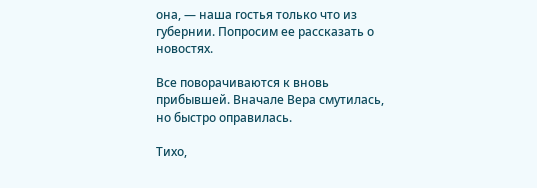она, — наша гостья только что из губернии. Попросим ее рассказать о новостях.

Все поворачиваются к вновь прибывшей. Вначале Вера смутилась, но быстро оправилась.

Тихо,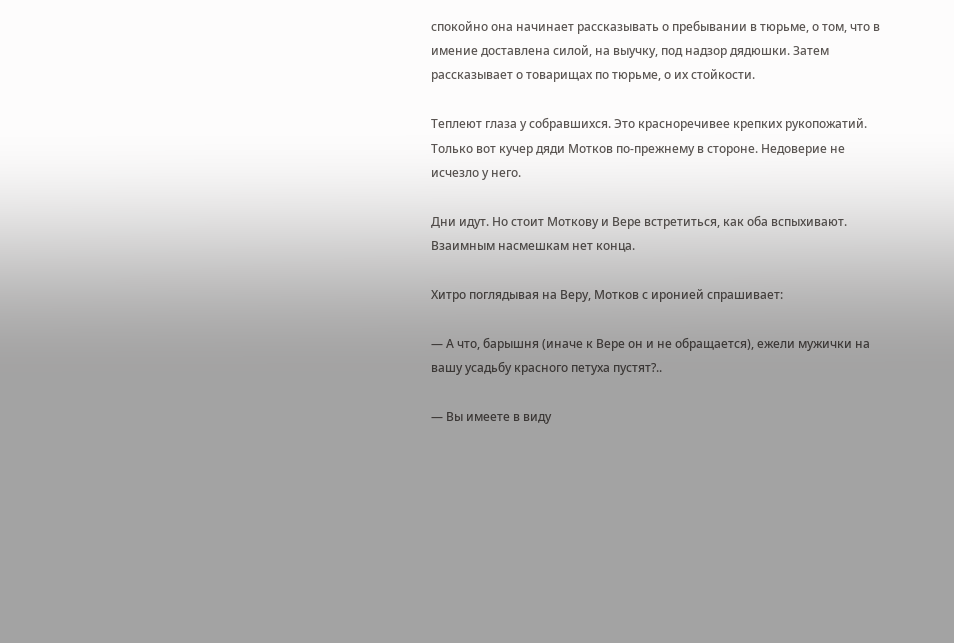спокойно она начинает рассказывать о пребывании в тюрьме, о том, что в имение доставлена силой, на выучку, под надзор дядюшки. Затем рассказывает о товарищах по тюрьме, о их стойкости.

Теплеют глаза у собравшихся. Это красноречивее крепких рукопожатий. Только вот кучер дяди Мотков по-прежнему в стороне. Недоверие не исчезло у него.

Дни идут. Но стоит Моткову и Вере встретиться, как оба вспыхивают. Взаимным насмешкам нет конца.

Хитро поглядывая на Веру, Мотков с иронией спрашивает:

— А что, барышня (иначе к Вере он и не обращается), ежели мужички на вашу усадьбу красного петуха пустят?..

— Вы имеете в виду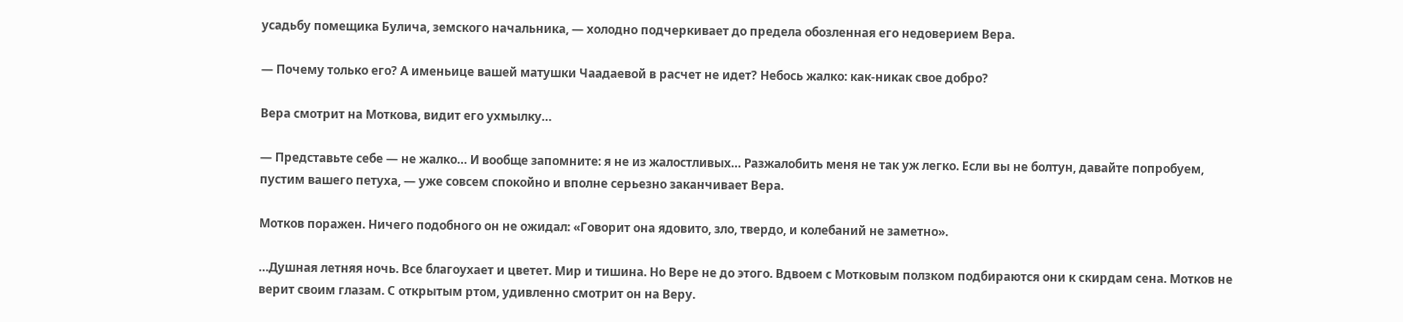усадьбу помещика Булича, земского начальника, — холодно подчеркивает до предела обозленная его недоверием Вера.

— Почему только его? А именьице вашей матушки Чаадаевой в расчет не идет? Небось жалко: как-никак свое добро?

Вера смотрит на Моткова, видит его ухмылку…

— Представьте себе — не жалко… И вообще запомните: я не из жалостливых… Разжалобить меня не так уж легко. Если вы не болтун, давайте попробуем, пустим вашего петуха, — уже совсем спокойно и вполне серьезно заканчивает Вера.

Мотков поражен. Ничего подобного он не ожидал: «Говорит она ядовито, зло, твердо, и колебаний не заметно».

…Душная летняя ночь. Все благоухает и цветет. Мир и тишина. Но Вере не до этого. Вдвоем с Мотковым ползком подбираются они к скирдам сена. Мотков не верит своим глазам. С открытым ртом, удивленно смотрит он на Веру.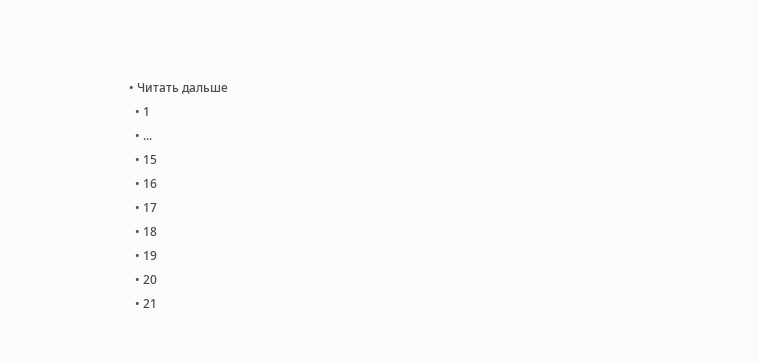• Читать дальше
  • 1
  • ...
  • 15
  • 16
  • 17
  • 18
  • 19
  • 20
  • 21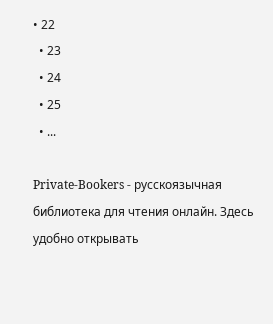• 22
  • 23
  • 24
  • 25
  • ...

Private-Bookers - русскоязычная библиотека для чтения онлайн. Здесь удобно открывать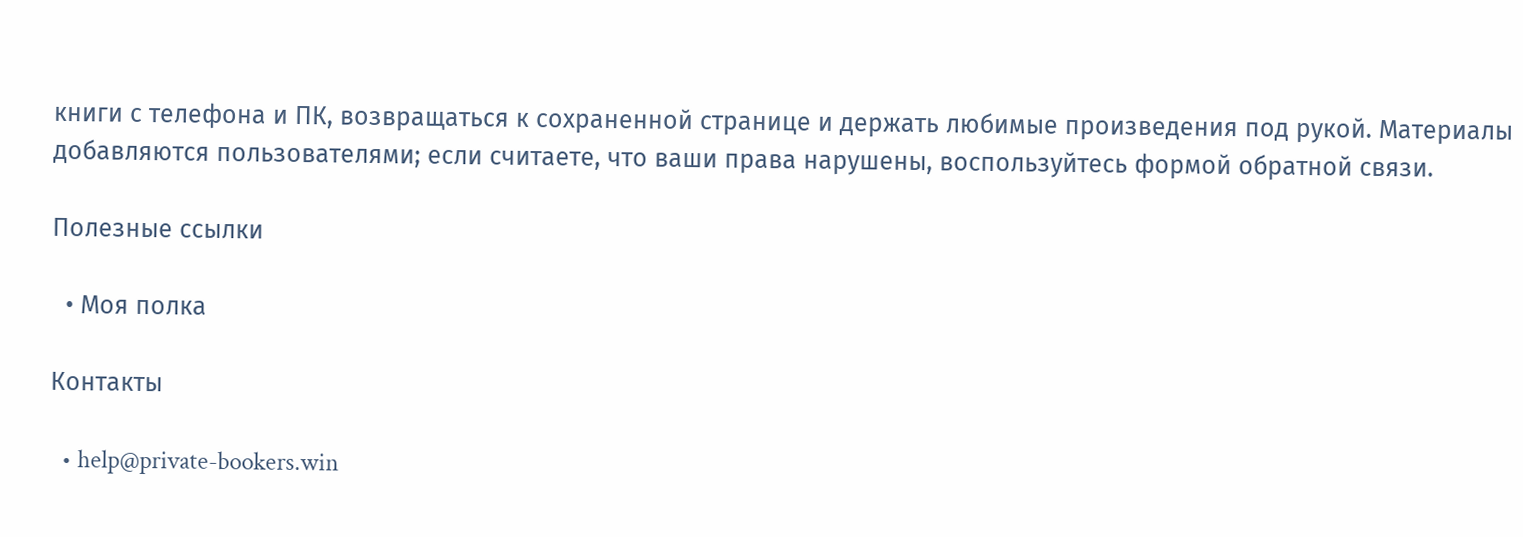книги с телефона и ПК, возвращаться к сохраненной странице и держать любимые произведения под рукой. Материалы добавляются пользователями; если считаете, что ваши права нарушены, воспользуйтесь формой обратной связи.

Полезные ссылки

  • Моя полка

Контакты

  • help@private-bookers.win